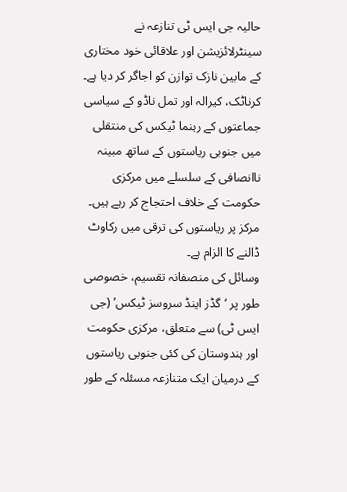حالیہ جی ایس ٹی تنازعہ نے سینٹرلائزیشن اور علاقائی خود مختاری کے مابین نازک توازن کو اجاگر کر دیا ہے۔ کرناٹک، کیرالہ اور تمل ناڈو کے سیاسی جماعتوں کے رہنما ٹیکس کی منتقلی میں جنوبی ریاستوں کے ساتھ مبینہ ناانصافی کے سلسلے میں مرکزی حکومت کے خلاف احتجاج کر رہے ہیں۔ مرکز پر ریاستوں کی ترقی میں رکاوٹ ڈالنے کا الزام ہے۔
وسائل کی منصفانہ تقسیم، خصوصی طور پر ‘گڈز اینڈ سروسز ٹیکس’ (جی ایس ٹی) سے متعلق، مرکزی حکومت اور ہندوستان کی کئی جنوبی ریاستوں کے درمیان ایک متنازعہ مسئلہ کے طور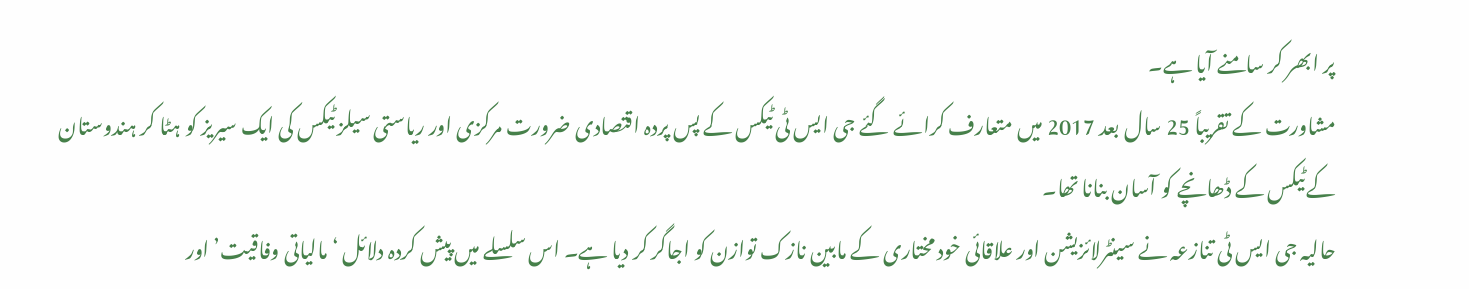پر ابھر کر سامنے آیا ہے۔
مشاورت کے تقریباً 25 سال بعد 2017 میں متعارف کرائے گئے جی ایس ٹی ٹیکس کے پس پردہ اقتصادی ضرورت مرکزی اور ریاستی سیلز ٹیکس کی ایک سیریز کو ہٹا کر ہندوستان کےٹیکس کے ڈھانچے کو آسان بنانا تھا۔
حالیہ جی ایس ٹی تنازعہ نے سینٹرلائزیشن اور علاقائی خود مختاری کے مابین نازک توازن کو اجاگر کر دیا ہے۔ اس سلسلے میں پیش کردہ دلائل ‘مالیاتی وفاقیت’ اور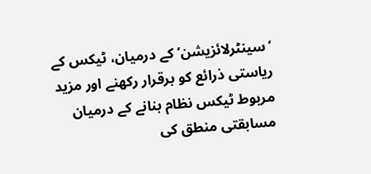‘سینٹرلائزیشن’ کے درمیان، ٹیکس کے ریاستی ذرائع کو برقرار رکھنے اور مزید مربوط ٹیکس نظام بنانے کے درمیان مسابقتی منطق کی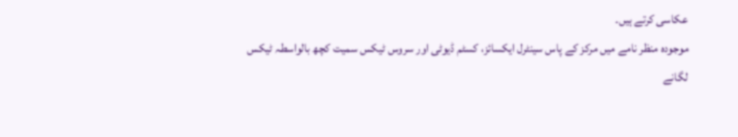عکاسی کرتے ہیں۔
موجودہ منظر نامے میں مرکز کے پاس سینٹرل ایکسائز، کسٹم ڈیوٹی اور سروس ٹیکس سمیت کچھ بالواسطہ ٹیکس لگانے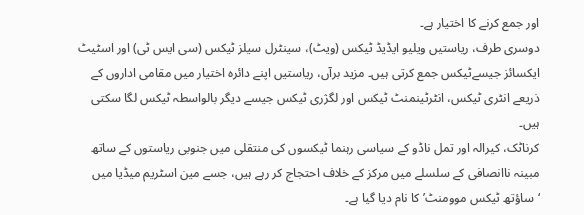اور جمع کرنے کا اختیار ہے۔
دوسری طرف، ریاستیں ویلیو ایڈیڈ ٹیکس (ویٹ)، سینٹرل سیلز ٹیکس (سی ایس ٹی) اور اسٹیٹ ایکسائز جیسےٹیکس جمع کرتی ہیں۔ مزید برآں، ریاستیں اپنے دائرہ اختیار میں مقامی اداروں کے ذریعے انٹری ٹیکس، انٹرٹینمنٹ ٹیکس اور لگژری ٹیکس جیسے دیگر بالواسطہ ٹیکس لگا سکتی ہیں۔
کرناٹک، کیرالہ اور تمل ناڈو کے سیاسی رہنما ٹیکسوں کی منتقلی میں جنوبی ریاستوں کے ساتھ مبینہ ناانصافی کے سلسلے میں مرکز کے خلاف احتجاج کر رہے ہیں، جسے مین اسٹریم میڈیا میں ‘ساؤتھ ٹیکس موومنٹ’ کا نام دیا گیا ہے۔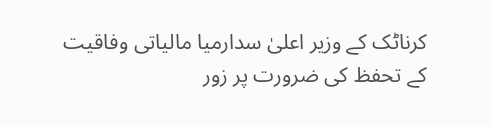کرناٹک کے وزیر اعلیٰ سدارمیا مالیاتی وفاقیت کے تحفظ کی ضرورت پر زور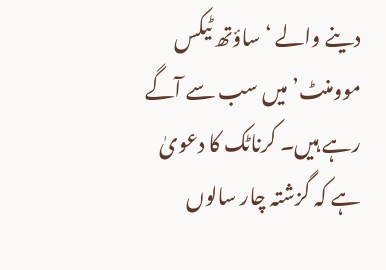دینے والے ‘ساؤتھ ٹیکس موومنٹ’ میں سب سے آگے رہے ہیں۔ کرناٹک کا دعویٰ ہے کہ گزشتہ چار سالوں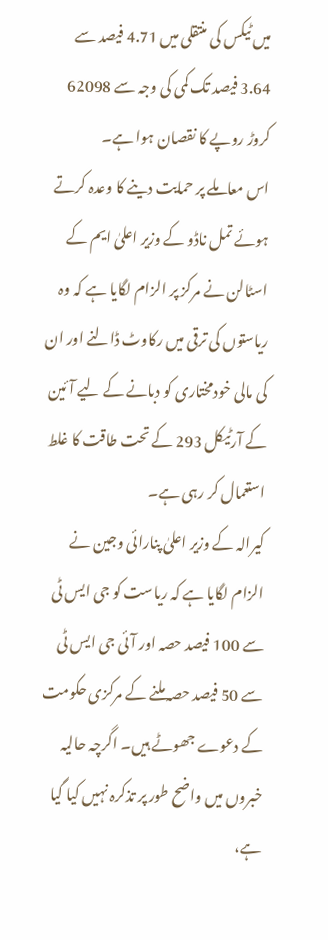میں ٹیکس کی منتقلی میں 4.71 فیصد سے 3.64 فیصد تک کمی کی وجہ سے 62098 کروڑ روپے کا نقصان ہوا ہے۔
اس معاملے پر حمایت دینے کا وعدہ کرتے ہوئے تمل ناڈو کے وزیر اعلیٰ ایم کے اسٹالن نے مرکز پر الزام لگایا ہے کہ وہ ریاستوں کی ترقی میں رکاوٹ ڈالنے اور ان کی مالی خودمختاری کو دبانے کے لیے آئین کے آرٹیکل 293 کے تحت طاقت کا غلط استعمال کر رہی ہے۔
کیرالہ کے وزیر اعلیٰ پنارائی وجین نے الزام لگایا ہے کہ ریاست کو جی ایس ٹی سے 100 فیصد حصہ اور آئی جی ایس ٹی سے 50 فیصد حصہ ملنے کے مرکزی حکومت کے دعوے جھوٹے ہیں۔ اگرچہ حالیہ خبروں میں واضح طور پر تذکرہ نہیں کیا گیا ہے،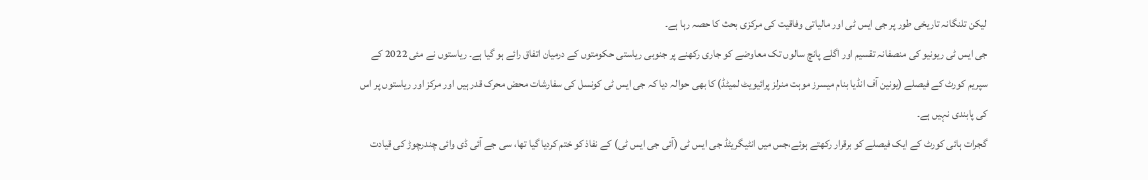لیکن تلنگانہ تاریخی طور پر جی ایس ٹی اور مالیاتی وفاقیت کی مرکزی بحث کا حصہ رہا ہے۔
جی ایس ٹی ریونیو کی منصفانہ تقسیم اور اگلے پانچ سالوں تک معاوضے کو جاری رکھنے پر جنوبی ریاستی حکومتوں کے درمیان اتفاق رائے ہو گیا ہے۔ ریاستوں نے مئی 2022 کے سپریم کورٹ کے فیصلے (یونین آف انڈیا بنام میسرز موہت منرلز پرائیویٹ لمیٹڈ) کا بھی حوالہ دیا کہ جی ایس ٹی کونسل کی سفارشات محض محرک قدر ہیں اور مرکز اور ریاستوں پر اس کی پابندی نہیں ہے۔
گجرات ہائی کورٹ کے ایک فیصلے کو برقرار رکھتے ہوئے،جس میں انٹیگریٹڈ جی ایس ٹی (آئی جی ایس ٹی) کے نفاذ کو ختم کردیا گیا تھا، سی جے آئی ڈی وائی چندرچوڑ کی قیادت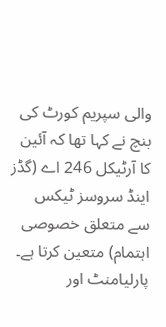والی سپریم کورٹ کی بنچ نے کہا تھا کہ آئین کا آرٹیکل 246 اے (گڈز اینڈ سروسز ٹیکس سے متعلق خصوصی اہتمام) متعین کرتا ہے۔ پارلیامنٹ اور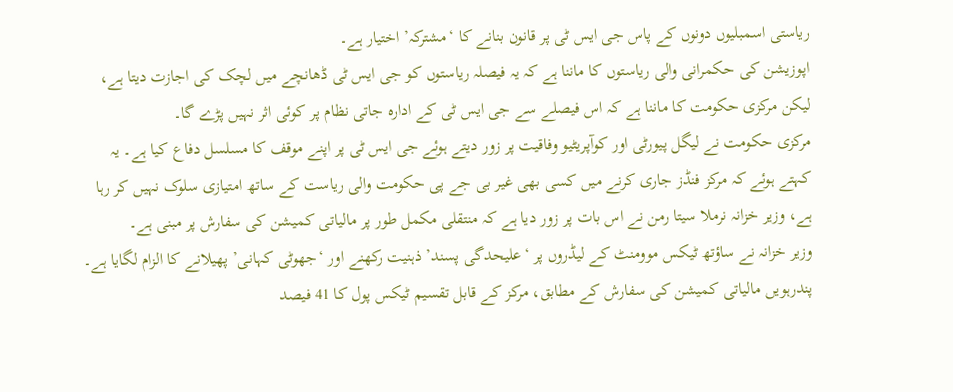ریاستی اسمبلیوں دونوں کے پاس جی ایس ٹی پر قانون بنانے کا ‘مشترکہ’ اختیار ہے۔
اپوزیشن کی حکمرانی والی ریاستوں کا ماننا ہے کہ یہ فیصلہ ریاستوں کو جی ایس ٹی ڈھانچے میں لچک کی اجازت دیتا ہے، لیکن مرکزی حکومت کا ماننا ہے کہ اس فیصلے سے جی ایس ٹی کے ادارہ جاتی نظام پر کوئی اثر نہیں پڑے گا۔
مرکزی حکومت نے لیگل پیورٹی اور کوآپریٹیو وفاقیت پر زور دیتے ہوئے جی ایس ٹی پر اپنے موقف کا مسلسل دفاع کیا ہے۔ یہ کہتے ہوئے کہ مرکز فنڈز جاری کرنے میں کسی بھی غیر بی جے پی حکومت والی ریاست کے ساتھ امتیازی سلوک نہیں کر رہا ہے، وزیر خزانہ نرملا سیتا رمن نے اس بات پر زور دیا ہے کہ منتقلی مکمل طور پر مالیاتی کمیشن کی سفارش پر مبنی ہے۔
وزیر خزانہ نے ساؤتھ ٹیکس موومنٹ کے لیڈروں پر ‘علیحدگی پسند’ ذہنیت رکھنے اور ‘جھوٹی کہانی’ پھیلانے کا الزام لگایا ہے۔
پندرہویں مالیاتی کمیشن کی سفارش کے مطابق، مرکز کے قابل تقسیم ٹیکس پول کا 41 فیصد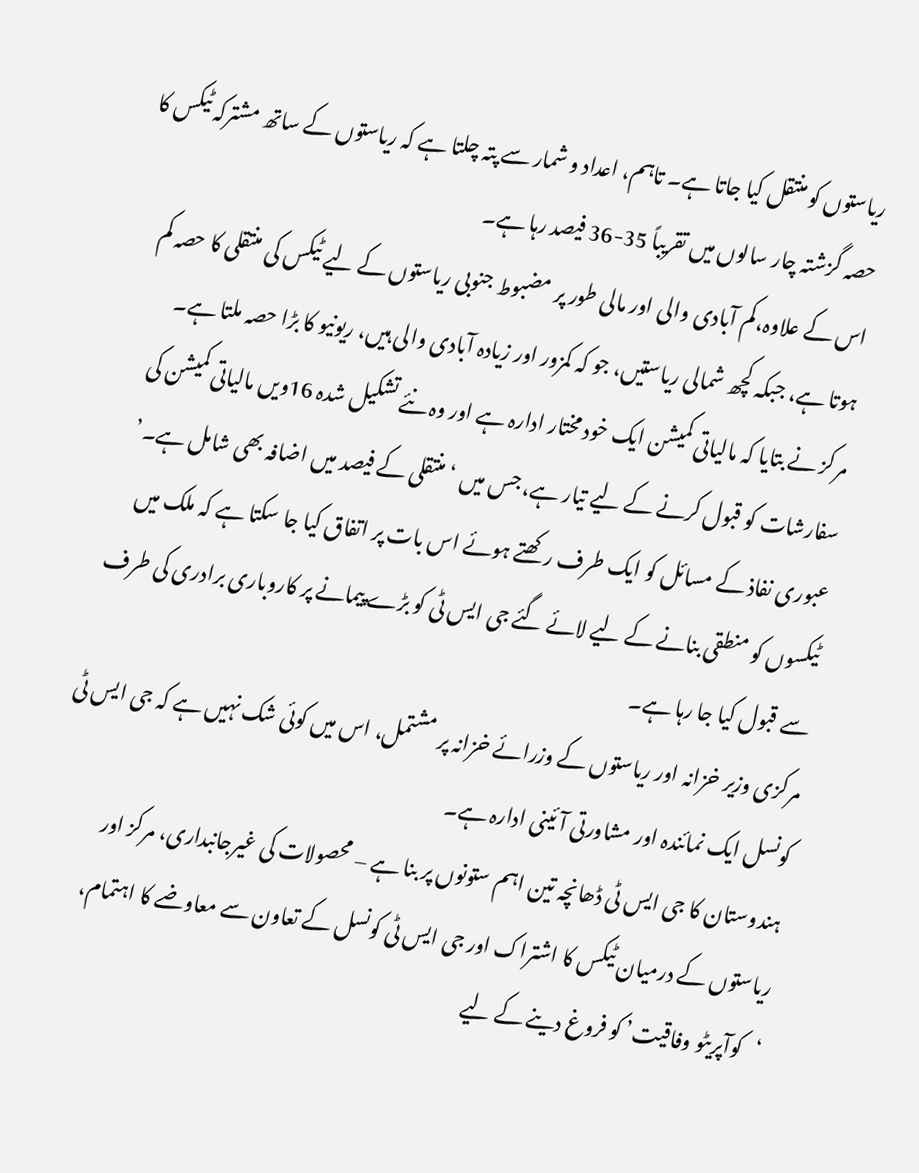ریاستوں کو منتقل کیا جاتا ہے۔ تاہم، اعداد و شمار سے پتہ چلتا ہے کہ ریاستوں کے ساتھ مشترکہ ٹیکس کا حصہ گزشتہ چار سالوں میں تقریباً 35-36 فیصد رہا ہے۔
اس کے علاوہ،کم آبادی والی اور مالی طور پر مضبوط جنوبی ریاستوں کے لیے ٹیکس کی منتقلی کا حصہ کم ہوتا ہے، جبکہ کچھ شمالی ریاستیں، جو کہ کمزور اور زیادہ آبادی والی ہیں، ریونیو کا بڑا حصہ ملتا ہے۔
مرکز نے بتایا کہ مالیاتی کمیشن ایک خود مختار ادارہ ہے اور وہ نئے تشکیل شدہ 16ویں مالیاتی کمیشن کی سفارشات کو قبول کرنے کے لیے تیار ہے، جس میں ‘منتقلی کے فیصد میں اضافہ بھی شامل ہے۔’
عبوری نفاذ کے مسائل کو ایک طرف رکھتے ہوئے اس بات پر اتفاق کیا جا سکتا ہے کہ ملک میں ٹیکسوں کو منطقی بنانے کے لیے لائے گئے جی ایس ٹی کو بڑے پیمانے پر کاروباری برادری کی طرف سے قبول کیا جا رہا ہے۔
مرکزی وزیر خزانہ اور ریاستوں کے وزرائے خزانہ پر مشتمل، اس میں کوئی شک نہیں ہے کہ جی ایس ٹی کونسل ایک نمائندہ اور مشاورتی آئینی ادارہ ہے۔
ہندوستان کا جی ایس ٹی ڈھانچہ تین اہم ستونوں پر بنا ہے – محصولات کی غیرجانبداری، مرکز اور ریاستوں کے درمیان ٹیکس کا اشتراک اور جی ایس ٹی کونسل کے تعاون سے معاوضے کا اہتمام، ‘کوآپریٹو وفاقیت’ کو فروغ دینے کے لیے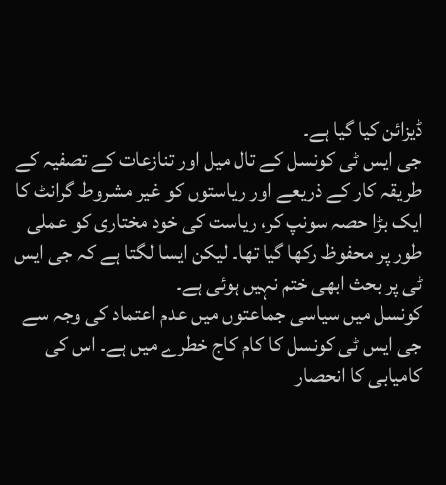ڈیزائن کیا گیا ہے۔
جی ایس ٹی کونسل کے تال میل اور تنازعات کے تصفیہ کے طریقہ کار کے ذریعے اور ریاستوں کو غیر مشروط گرانٹ کا ایک بڑا حصہ سونپ کر، ریاست کی خود مختاری کو عملی طور پر محفوظ رکھا گیا تھا۔ لیکن ایسا لگتا ہے کہ جی ایس ٹی پر بحث ابھی ختم نہیں ہوئی ہے۔
کونسل میں سیاسی جماعتوں میں عدم اعتماد کی وجہ سے جی ایس ٹی کونسل کا کام کاج خطرے میں ہے۔ اس کی کامیابی کا انحصار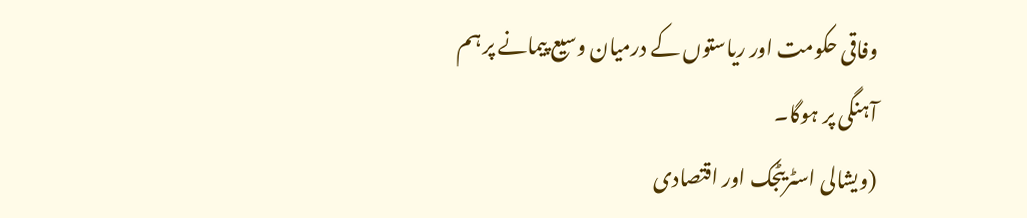وفاقی حکومت اور ریاستوں کے درمیان وسیع پیمانے پر ہم آہنگی پر ہوگا۔
(ویشالی اسٹریٹجک اور اقتصادی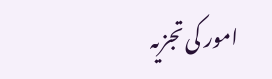امور کی تجزیہ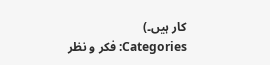کار ہیں۔)
Categories: فکر و نظر